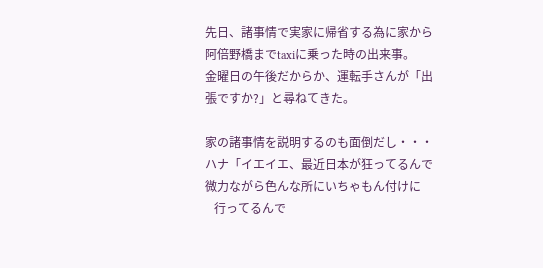先日、諸事情で実家に帰省する為に家から阿倍野橋までtaxiに乗った時の出来事。
金曜日の午後だからか、運転手さんが「出張ですか?」と尋ねてきた。

家の諸事情を説明するのも面倒だし・・・
ハナ「イエイエ、最近日本が狂ってるんで微力ながら色んな所にいちゃもん付けに
   行ってるんで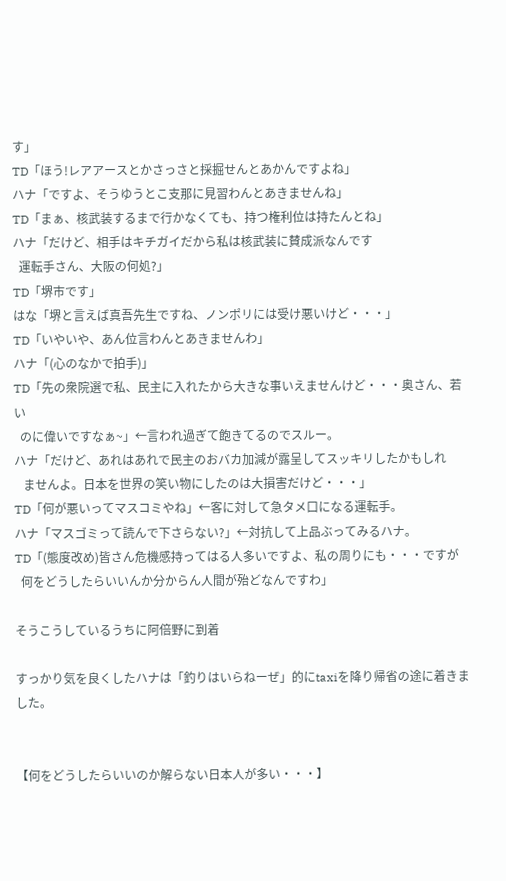す」
TD「ほう!レアアースとかさっさと採掘せんとあかんですよね」
ハナ「ですよ、そうゆうとこ支那に見習わんとあきませんね」
TD「まぁ、核武装するまで行かなくても、持つ権利位は持たんとね」
ハナ「だけど、相手はキチガイだから私は核武装に賛成派なんです
  運転手さん、大阪の何処?」
TD「堺市です」
はな「堺と言えば真吾先生ですね、ノンポリには受け悪いけど・・・」
TD「いやいや、あん位言わんとあきませんわ」
ハナ「(心のなかで拍手)」
TD「先の衆院選で私、民主に入れたから大きな事いえませんけど・・・奥さん、若い
  のに偉いですなぁ~」←言われ過ぎて飽きてるのでスルー。
ハナ「だけど、あれはあれで民主のおバカ加減が露呈してスッキリしたかもしれ
   ませんよ。日本を世界の笑い物にしたのは大損害だけど・・・」
TD「何が悪いってマスコミやね」←客に対して急タメ口になる運転手。
ハナ「マスゴミって読んで下さらない?」←対抗して上品ぶってみるハナ。
TD「(態度改め)皆さん危機感持ってはる人多いですよ、私の周りにも・・・ですが
  何をどうしたらいいんか分からん人間が殆どなんですわ」

そうこうしているうちに阿倍野に到着

すっかり気を良くしたハナは「釣りはいらねーぜ」的にtaxiを降り帰省の途に着きました。


【何をどうしたらいいのか解らない日本人が多い・・・】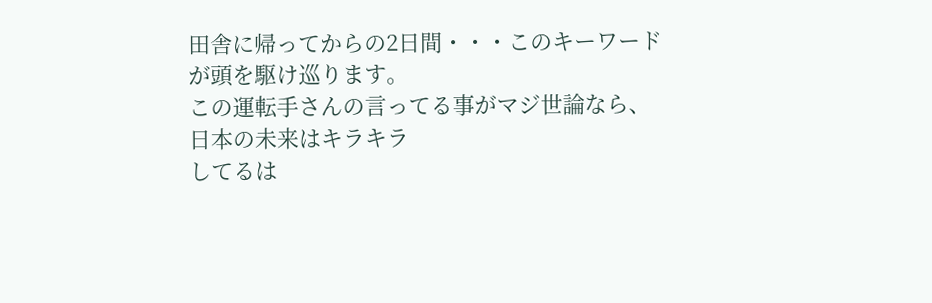田舎に帰ってからの2日間・・・このキーワードが頭を駆け巡ります。
この運転手さんの言ってる事がマジ世論なら、日本の未来はキラキラ
してるは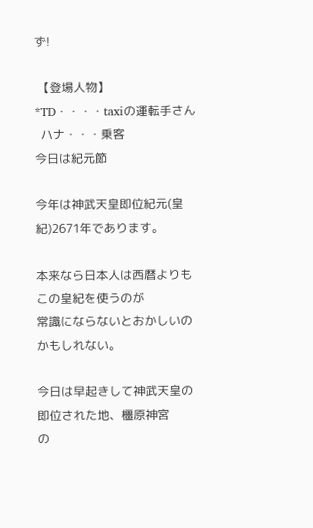ず!

 【登場人物】
*TD・・・・taxiの運転手さん
  ハナ・・・乗客
今日は紀元節

今年は神武天皇即位紀元(皇紀)2671年であります。

本来なら日本人は西暦よりもこの皇紀を使うのが
常識にならないとおかしいのかもしれない。

今日は早起きして神武天皇の即位された地、橿原神宮
の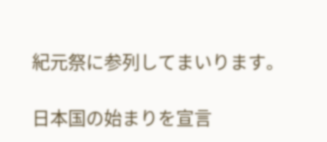紀元祭に参列してまいります。

日本国の始まりを宣言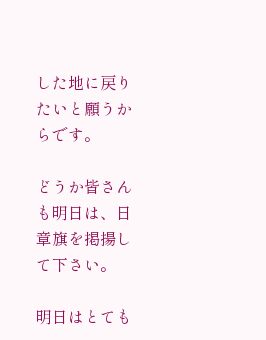した地に戻りたいと願うからです。

どうか皆さんも明日は、日章旗を掲揚して下さい。

明日はとても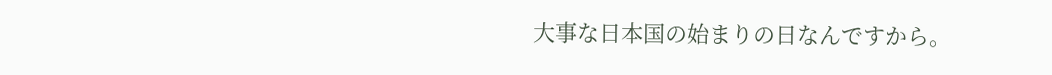大事な日本国の始まりの日なんですから。